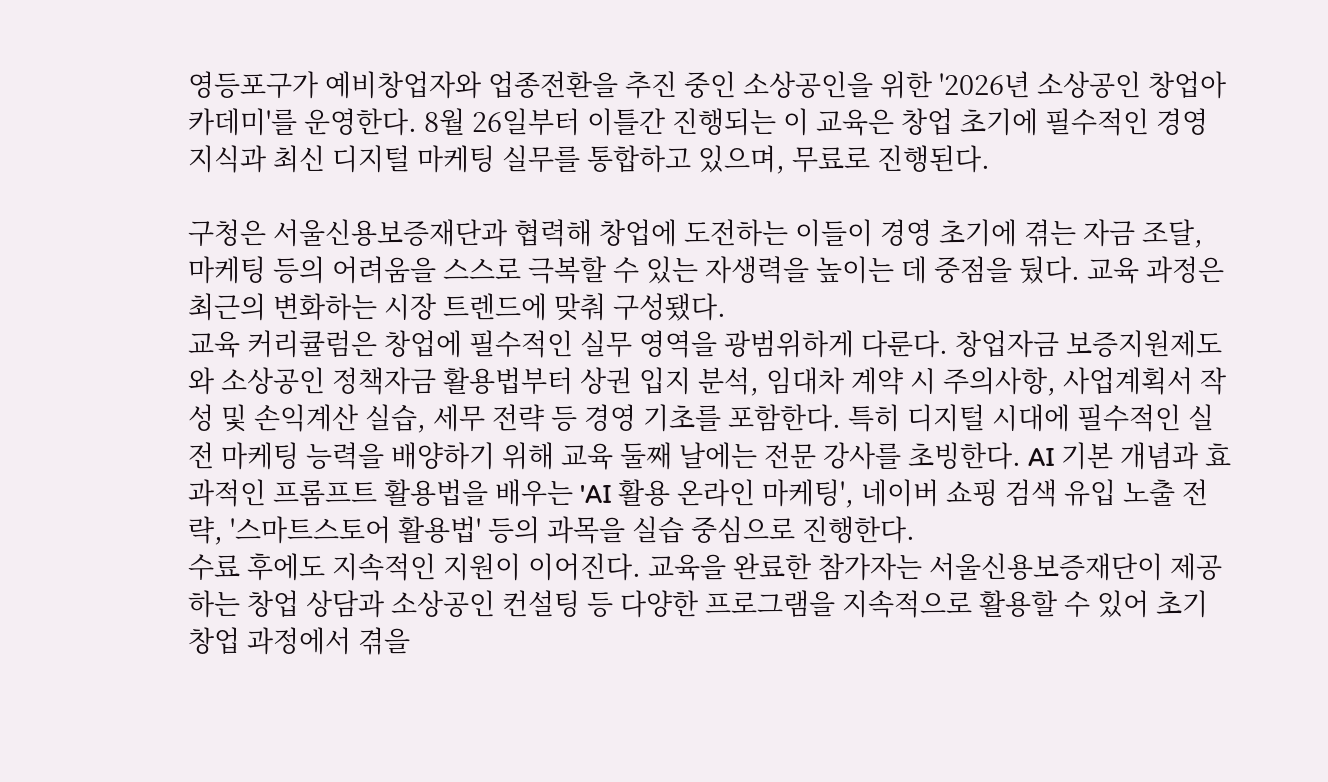영등포구가 예비창업자와 업종전환을 추진 중인 소상공인을 위한 '2026년 소상공인 창업아카데미'를 운영한다. 8월 26일부터 이틀간 진행되는 이 교육은 창업 초기에 필수적인 경영 지식과 최신 디지털 마케팅 실무를 통합하고 있으며, 무료로 진행된다.

구청은 서울신용보증재단과 협력해 창업에 도전하는 이들이 경영 초기에 겪는 자금 조달, 마케팅 등의 어려움을 스스로 극복할 수 있는 자생력을 높이는 데 중점을 뒀다. 교육 과정은 최근의 변화하는 시장 트렌드에 맞춰 구성됐다.
교육 커리큘럼은 창업에 필수적인 실무 영역을 광범위하게 다룬다. 창업자금 보증지원제도와 소상공인 정책자금 활용법부터 상권 입지 분석, 임대차 계약 시 주의사항, 사업계획서 작성 및 손익계산 실습, 세무 전략 등 경영 기초를 포함한다. 특히 디지털 시대에 필수적인 실전 마케팅 능력을 배양하기 위해 교육 둘째 날에는 전문 강사를 초빙한다. AI 기본 개념과 효과적인 프롬프트 활용법을 배우는 'AI 활용 온라인 마케팅', 네이버 쇼핑 검색 유입 노출 전략, '스마트스토어 활용법' 등의 과목을 실습 중심으로 진행한다.
수료 후에도 지속적인 지원이 이어진다. 교육을 완료한 참가자는 서울신용보증재단이 제공하는 창업 상담과 소상공인 컨설팅 등 다양한 프로그램을 지속적으로 활용할 수 있어 초기 창업 과정에서 겪을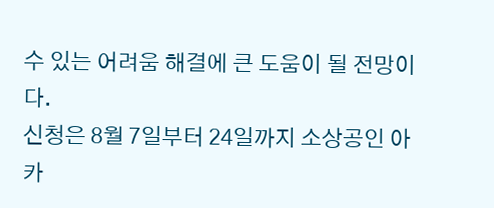수 있는 어려움 해결에 큰 도움이 될 전망이다.
신청은 8월 7일부터 24일까지 소상공인 아카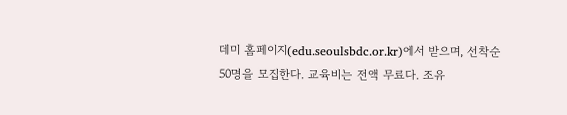데미 홈페이지(edu.seoulsbdc.or.kr)에서 받으며, 선착순 50명을 모집한다. 교육비는 전액 무료다. 조유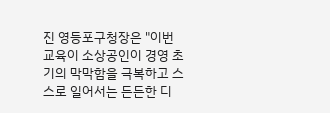진 영등포구청장은 "이번 교육이 소상공인이 경영 초기의 막막함을 극복하고 스스로 일어서는 든든한 디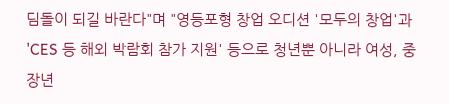딤돌이 되길 바란다"며 "영등포형 창업 오디션 '모두의 창업'과 'CES 등 해외 박람회 참가 지원' 등으로 청년뿐 아니라 여성, 중장년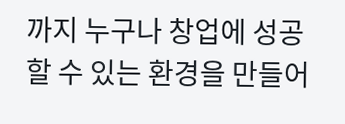까지 누구나 창업에 성공할 수 있는 환경을 만들어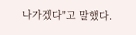나가겠다"고 말했다.